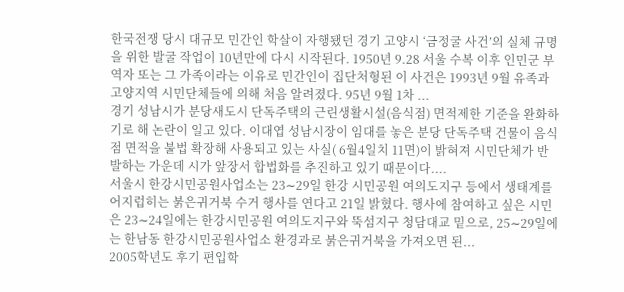한국전쟁 당시 대규모 민간인 학살이 자행됐던 경기 고양시 ‘금정굴 사건’의 실체 규명을 위한 발굴 작업이 10년만에 다시 시작된다. 1950년 9.28 서울 수복 이후 인민군 부역자 또는 그 가족이라는 이유로 민간인이 집단처형된 이 사건은 1993년 9월 유족과 고양지역 시민단체들에 의해 처음 알려졌다. 95년 9월 1차 ...
경기 성남시가 분당새도시 단독주택의 근린생활시설(음식점) 면적제한 기준을 완화하기로 해 논란이 일고 있다. 이대엽 성남시장이 임대를 놓은 분당 단독주택 건물이 음식점 면적을 불법 확장해 사용되고 있는 사실( 6월4일치 11면)이 밝혀져 시민단체가 반발하는 가운데 시가 앞장서 합법화를 추진하고 있기 때문이다....
서울시 한강시민공원사업소는 23∼29일 한강 시민공원 여의도지구 등에서 생태계를 어지럽히는 붉은귀거북 수거 행사를 연다고 21일 밝혔다. 행사에 참여하고 싶은 시민은 23∼24일에는 한강시민공원 여의도지구와 뚝섬지구 청담대교 밑으로, 25∼29일에는 한남동 한강시민공원사업소 환경과로 붉은귀거북을 가져오면 된...
2005학년도 후기 편입학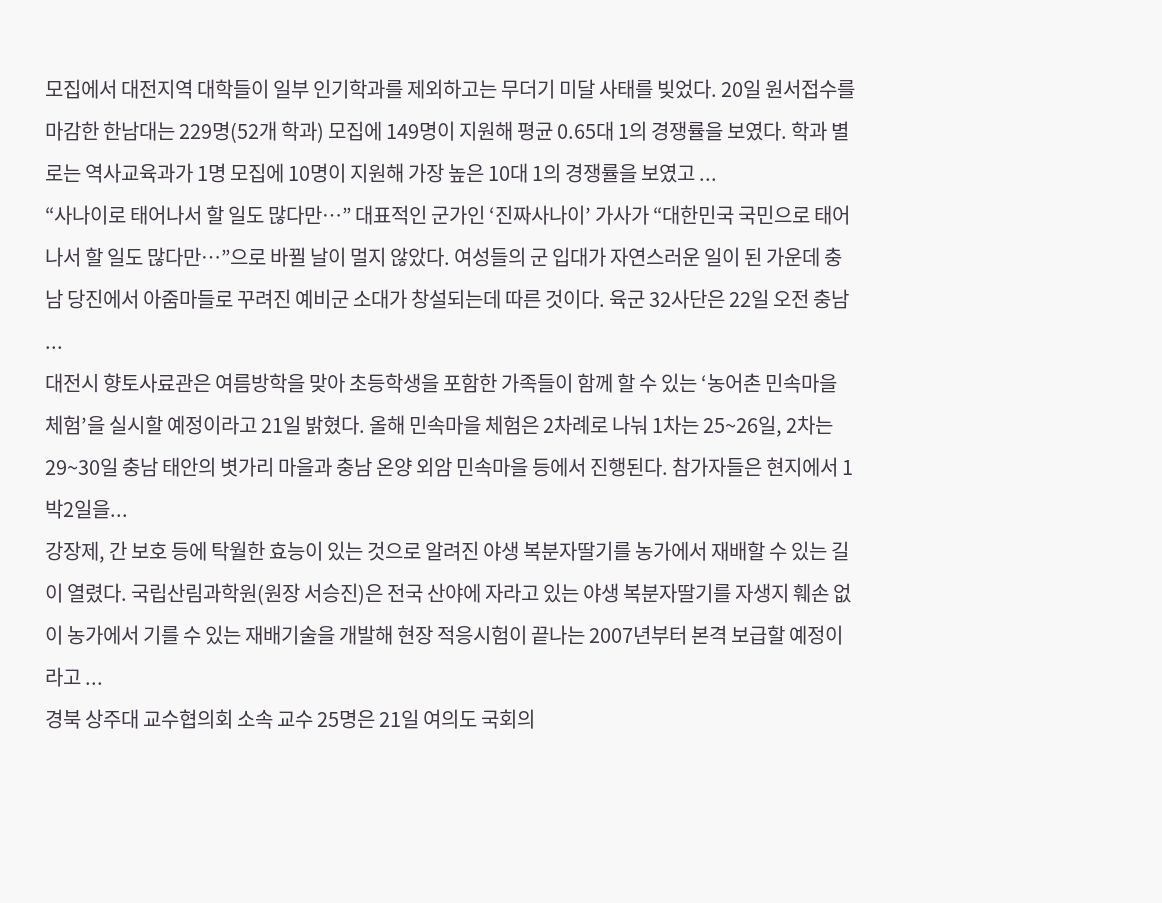모집에서 대전지역 대학들이 일부 인기학과를 제외하고는 무더기 미달 사태를 빚었다. 20일 원서접수를 마감한 한남대는 229명(52개 학과) 모집에 149명이 지원해 평균 0.65대 1의 경쟁률을 보였다. 학과 별로는 역사교육과가 1명 모집에 10명이 지원해 가장 높은 10대 1의 경쟁률을 보였고 ...
“사나이로 태어나서 할 일도 많다만…” 대표적인 군가인 ‘진짜사나이’ 가사가 “대한민국 국민으로 태어나서 할 일도 많다만…”으로 바뀔 날이 멀지 않았다. 여성들의 군 입대가 자연스러운 일이 된 가운데 충남 당진에서 아줌마들로 꾸려진 예비군 소대가 창설되는데 따른 것이다. 육군 32사단은 22일 오전 충남 ...
대전시 향토사료관은 여름방학을 맞아 초등학생을 포함한 가족들이 함께 할 수 있는 ‘농어촌 민속마을 체험’을 실시할 예정이라고 21일 밝혔다. 올해 민속마을 체험은 2차례로 나눠 1차는 25~26일, 2차는 29~30일 충남 태안의 볏가리 마을과 충남 온양 외암 민속마을 등에서 진행된다. 참가자들은 현지에서 1박2일을...
강장제, 간 보호 등에 탁월한 효능이 있는 것으로 알려진 야생 복분자딸기를 농가에서 재배할 수 있는 길이 열렸다. 국립산림과학원(원장 서승진)은 전국 산야에 자라고 있는 야생 복분자딸기를 자생지 훼손 없이 농가에서 기를 수 있는 재배기술을 개발해 현장 적응시험이 끝나는 2007년부터 본격 보급할 예정이라고 ...
경북 상주대 교수협의회 소속 교수 25명은 21일 여의도 국회의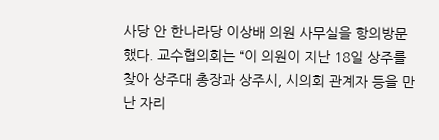사당 안 한나라당 이상배 의원 사무실을 항의방문했다. 교수협의회는 “이 의원이 지난 18일 상주를 찾아 상주대 총장과 상주시, 시의회 관계자 등을 만난 자리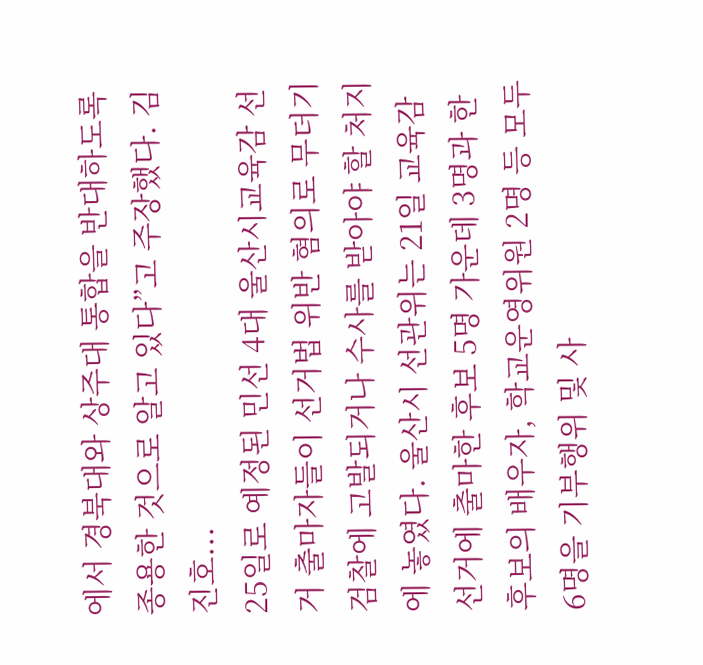에서 경북대와 상주대 통합을 반대하도록 종용한 것으로 알고 있다”고 주장했다. 김진호...
25일로 예정된 민선 4대 울산시교육감 선거 출마자들이 선거법 위반 혐의로 무더기 검찰에 고발되거나 수사를 받아야 할 처지에 놓였다. 울산시 선관위는 21일 교육감 선거에 출마한 후보 5명 가운데 3명과 한 후보의 배우자, 학교운영위원 2명 등 모두 6명을 기부행위 및 사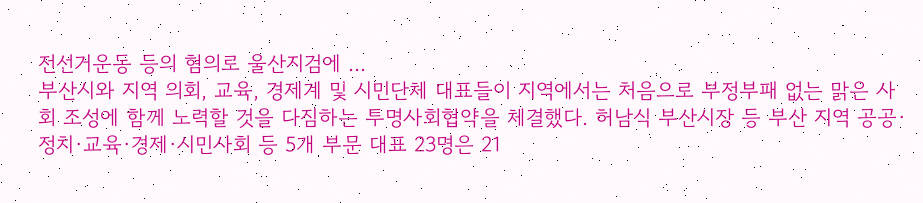전선거운동 등의 혐의로 울산지검에 ...
부산시와 지역 의회, 교육, 경제계 및 시민단체 대표들이 지역에서는 처음으로 부정부패 없는 맑은 사회 조성에 함께 노력할 것을 다짐하는 투명사회협약을 체결했다. 허남식 부산시장 등 부산 지역 공공·정치·교육·경제·시민사회 등 5개 부문 대표 23명은 21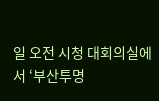일 오전 시청 대회의실에서 ‘부산투명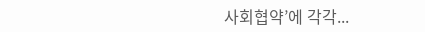사회협약’에 각각...